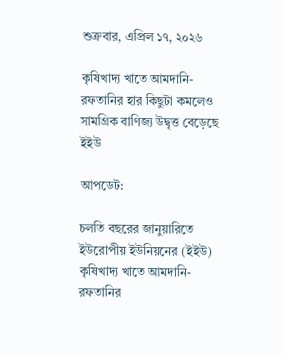শুক্রবার, এপ্রিল ১৭, ২০২৬

কৃষিখাদ্য খাতে আমদানি-রফতানির হার কিছুটা কমলেও সামগ্রিক বাণিজ্য উদ্বৃত্ত বেড়েছে ইইউ

আপডেট:

চলতি বছরের জানুয়ারিতে ইউরোপীয় ইউনিয়নের (ইইউ) কৃষিখাদ্য খাতে আমদানি-রফতানির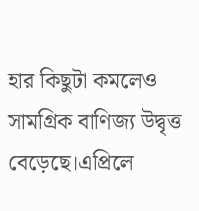হার কিছুটা কমলেও সামগ্রিক বাণিজ্য উদ্বৃত্ত বেড়েছে।এপ্রিলে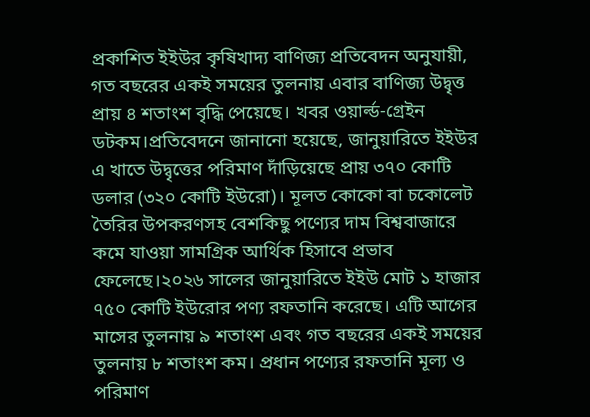প্রকাশিত ইইউর কৃষিখাদ্য বাণিজ্য প্রতিবেদন অনুযায়ী, গত বছরের একই সময়ের তুলনায় এবার বাণিজ্য উদ্বৃত্ত প্রায় ৪ শতাংশ বৃদ্ধি পেয়েছে। খবর ওয়ার্ল্ড-গ্রেইন ডটকম।প্রতিবেদনে জানানো হয়েছে, জানুয়ারিতে ইইউর এ খাতে উদ্বৃত্তের পরিমাণ দাঁড়িয়েছে প্রায় ৩৭০ কোটি ডলার (৩২০ কোটি ইউরো)। মূলত কোকো বা চকোলেট তৈরির উপকরণসহ বেশকিছু পণ্যের দাম বিশ্ববাজারে কমে যাওয়া সামগ্রিক আর্থিক হিসাবে প্রভাব ফেলেছে।২০২৬ সালের জানুয়ারিতে ইইউ মোট ১ হাজার ৭৫০ কোটি ইউরোর পণ্য রফতানি করেছে। এটি আগের মাসের তুলনায় ৯ শতাংশ এবং গত বছরের একই সময়ের তুলনায় ৮ শতাংশ কম। প্রধান পণ্যের রফতানি মূল্য ও পরিমাণ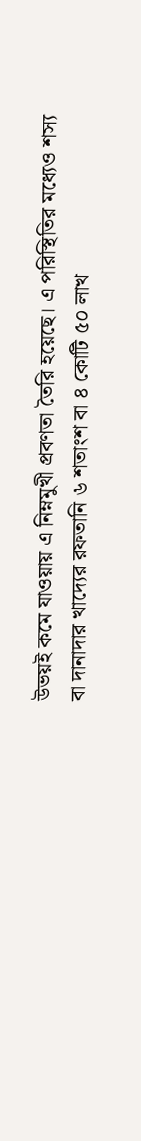উভয়ই কমে যাওয়ায় এ নিম্নমুখী প্রবণতা তৈরি হয়েছে। এ পরিস্থিতির মধ্যেও শস্য বা দানাদার খাদ্যের রফতানি ৬ শতাংশ বা ৪ কোটি ৫০ লাখ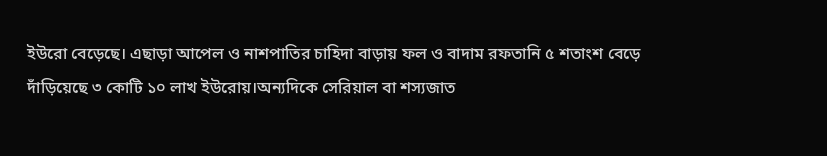ইউরো বেড়েছে। এছাড়া আপেল ও নাশপাতির চাহিদা বাড়ায় ফল ও বাদাম রফতানি ৫ শতাংশ বেড়ে দাঁড়িয়েছে ৩ কোটি ১০ লাখ ইউরোয়।অন্যদিকে সেরিয়াল বা শস্যজাত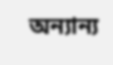অন্যান্য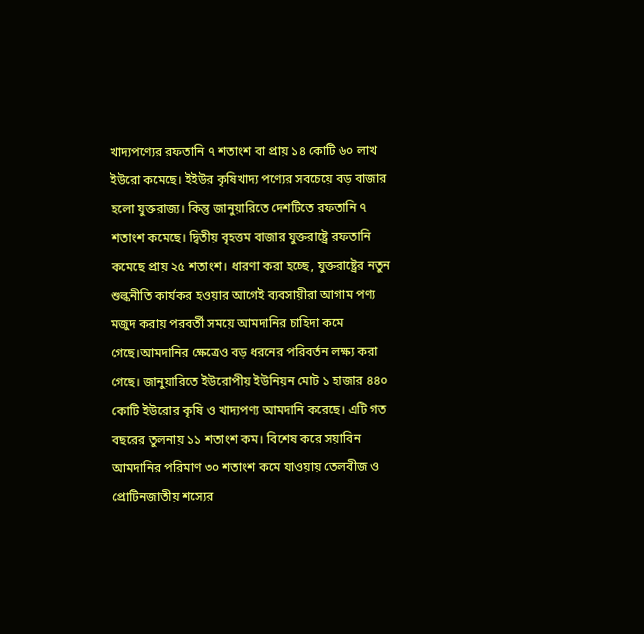খাদ্যপণ্যের রফতানি ৭ শতাংশ বা প্রায় ১৪ কোটি ৬০ লাখ ইউরো কমেছে। ইইউর কৃষিখাদ্য পণ্যের সবচেয়ে বড় বাজার হলো যুক্তরাজ্য। কিন্তু জানুয়ারিতে দেশটিতে রফতানি ৭ শতাংশ কমেছে। দ্বিতীয় বৃহত্তম বাজার যুক্তরাষ্ট্রে রফতানি কমেছে প্রায় ২৫ শতাংশ। ধারণা করা হচ্ছে, যুক্তরাষ্ট্রের নতুন শুল্কনীতি কার্যকর হওয়ার আগেই ব্যবসায়ীরা আগাম পণ্য মজুদ করায় পরবর্তী সময়ে আমদানির চাহিদা কমে গেছে।আমদানির ক্ষেত্রেও বড় ধরনের পরিবর্তন লক্ষ্য করা গেছে। জানুয়ারিতে ইউরোপীয় ইউনিয়ন মোট ১ হাজার ৪৪০ কোটি ইউরোর কৃষি ও খাদ্যপণ্য আমদানি করেছে। এটি গত বছরের তুলনায় ১১ শতাংশ কম। বিশেষ করে সয়াবিন আমদানির পরিমাণ ৩০ শতাংশ কমে যাওয়ায় তেলবীজ ও প্রোটিনজাতীয় শস্যের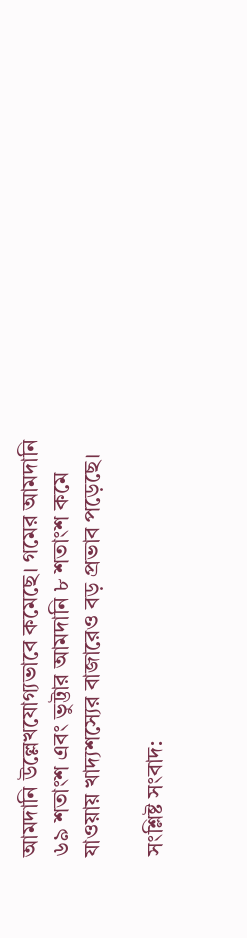আমদানি উল্লেখযোগ্যভাবে কমেছে। গমের আমদানি ৬৯ শতাংশ এবং ভুট্টার আমদানি ৮ শতাংশ কমে যাওয়ায় খাদ্যশস্যের বাজারেও বড় প্রভাব পড়েছে।

সংশ্লিষ্ট সংবাদ: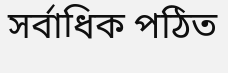সর্বাধিক পঠিত